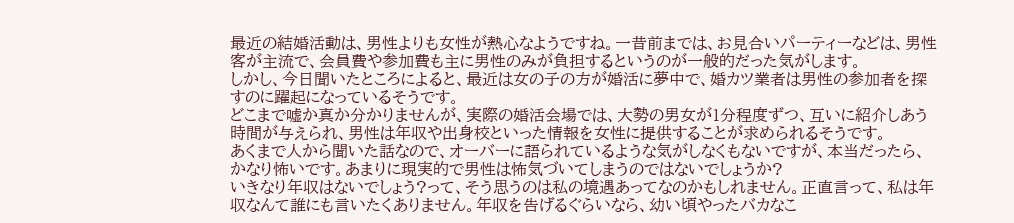最近の結婚活動は、男性よりも女性が熱心なようですね。一昔前までは、お見合いパーティーなどは、男性客が主流で、会員費や参加費も主に男性のみが負担するというのが一般的だった気がします。
しかし、今日聞いたところによると、最近は女の子の方が婚活に夢中で、婚カツ業者は男性の参加者を探すのに躍起になっているそうです。
どこまで嘘か真か分かりませんが、実際の婚活会場では、大勢の男女が1分程度ずつ、互いに紹介しあう時間が与えられ、男性は年収や出身校といった情報を女性に提供することが求められるそうです。
あくまで人から聞いた話なので、オーバーに語られているような気がしなくもないですが、本当だったら、かなり怖いです。あまりに現実的で男性は怖気づいてしまうのではないでしょうか?
いきなり年収はないでしょう?って、そう思うのは私の境遇あってなのかもしれません。正直言って、私は年収なんて誰にも言いたくありません。年収を告げるぐらいなら、幼い頃やったバカなこ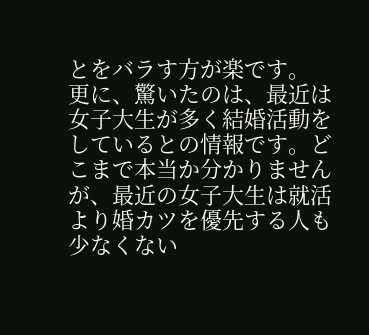とをバラす方が楽です。
更に、驚いたのは、最近は女子大生が多く結婚活動をしているとの情報です。どこまで本当か分かりませんが、最近の女子大生は就活より婚カツを優先する人も少なくない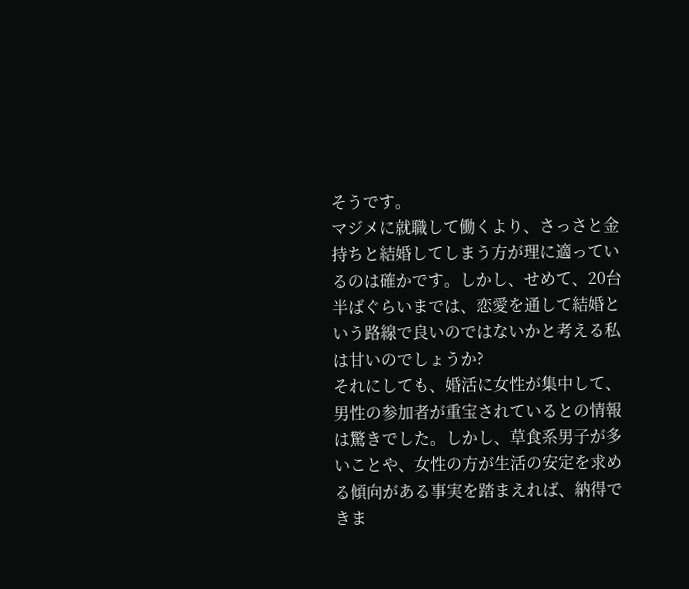そうです。
マジメに就職して働くより、さっさと金持ちと結婚してしまう方が理に適っているのは確かです。しかし、せめて、20台半ばぐらいまでは、恋愛を通して結婚という路線で良いのではないかと考える私は甘いのでしょうか?
それにしても、婚活に女性が集中して、男性の参加者が重宝されているとの情報は驚きでした。しかし、草食系男子が多いことや、女性の方が生活の安定を求める傾向がある事実を踏まえれば、納得できま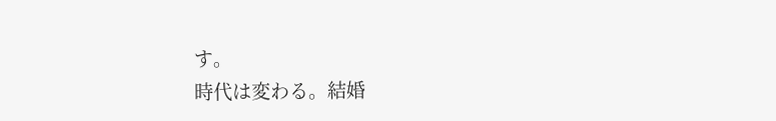す。
時代は変わる。結婚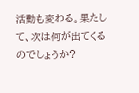活動も変わる。果たして、次は何が出てくるのでしょうか?